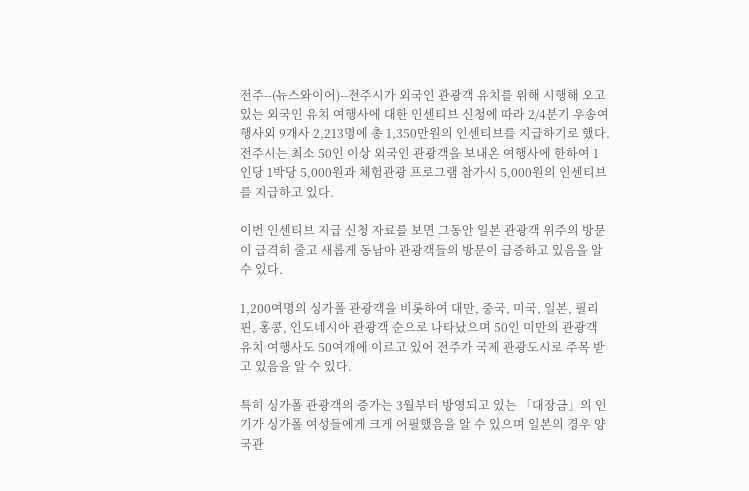전주--(뉴스와이어)--전주시가 외국인 관광객 유치를 위해 시행해 오고 있는 외국인 유치 여행사에 대한 인센티브 신청에 따라 2/4분기 우송여행사외 9개사 2,213명에 총 1,350만원의 인센티브를 지급하기로 했다. 전주시는 최소 50인 이상 외국인 관광객을 보내온 여행사에 한하여 1인당 1박당 5,000원과 체험관광 프로그램 참가시 5,000원의 인센티브를 지급하고 있다.

이번 인센티브 지급 신청 자료를 보면 그동안 일본 관광객 위주의 방문이 급격히 줄고 새롭게 동남아 관광객들의 방문이 급증하고 있음을 알 수 있다.

1,200여명의 싱가폴 관광객을 비롯하여 대만, 중국, 미국, 일본, 필리핀, 홍콩, 인도네시아 관광객 순으로 나타났으며 50인 미만의 관광객 유치 여행사도 50여개에 이르고 있어 전주가 국제 관광도시로 주목 받고 있음을 알 수 있다.

특히 싱가폴 관광객의 증가는 3월부터 방영되고 있는 「대장금」의 인기가 싱가폴 여성들에게 크게 어필했음을 알 수 있으며 일본의 경우 양국관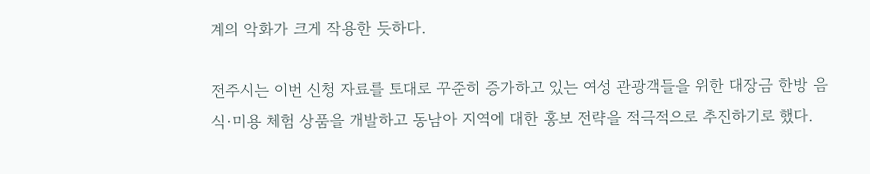계의 악화가 크게 작용한 듯하다.

전주시는 이번 신청 자료를 토대로 꾸준히 증가하고 있는 여성 관광객들을 위한 대장금 한방 음식·미용 체험 상품을 개발하고 동남아 지역에 대한 홍보 전략을 적극적으로 추진하기로 했다.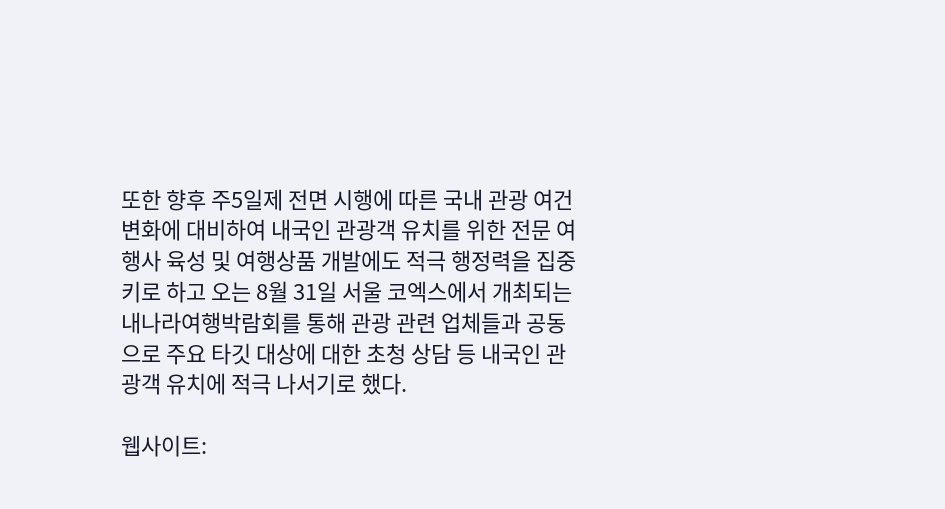또한 향후 주5일제 전면 시행에 따른 국내 관광 여건 변화에 대비하여 내국인 관광객 유치를 위한 전문 여행사 육성 및 여행상품 개발에도 적극 행정력을 집중키로 하고 오는 8월 31일 서울 코엑스에서 개최되는 내나라여행박람회를 통해 관광 관련 업체들과 공동으로 주요 타깃 대상에 대한 초청 상담 등 내국인 관광객 유치에 적극 나서기로 했다.

웹사이트: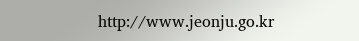http://www.jeonju.go.kr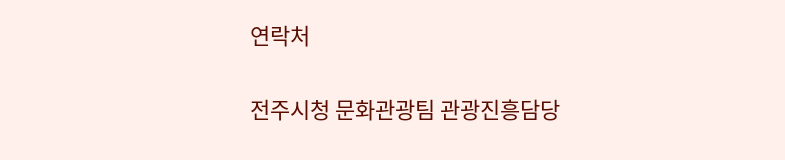연락처

전주시청 문화관광팀 관광진흥담당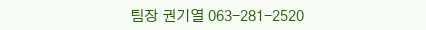팀장 권기열 063-281-2520